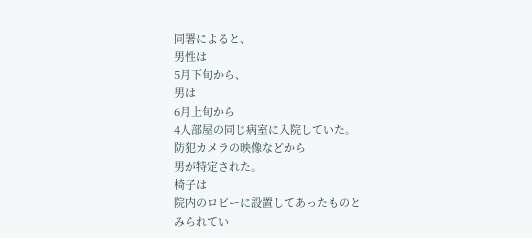同署によると、
男性は
5月下旬から、
男は
6月上旬から
4人部屋の同じ病室に入院していた。
防犯カメラの映像などから
男が特定された。
椅子は
院内のロビーに設置してあったものと
みられてい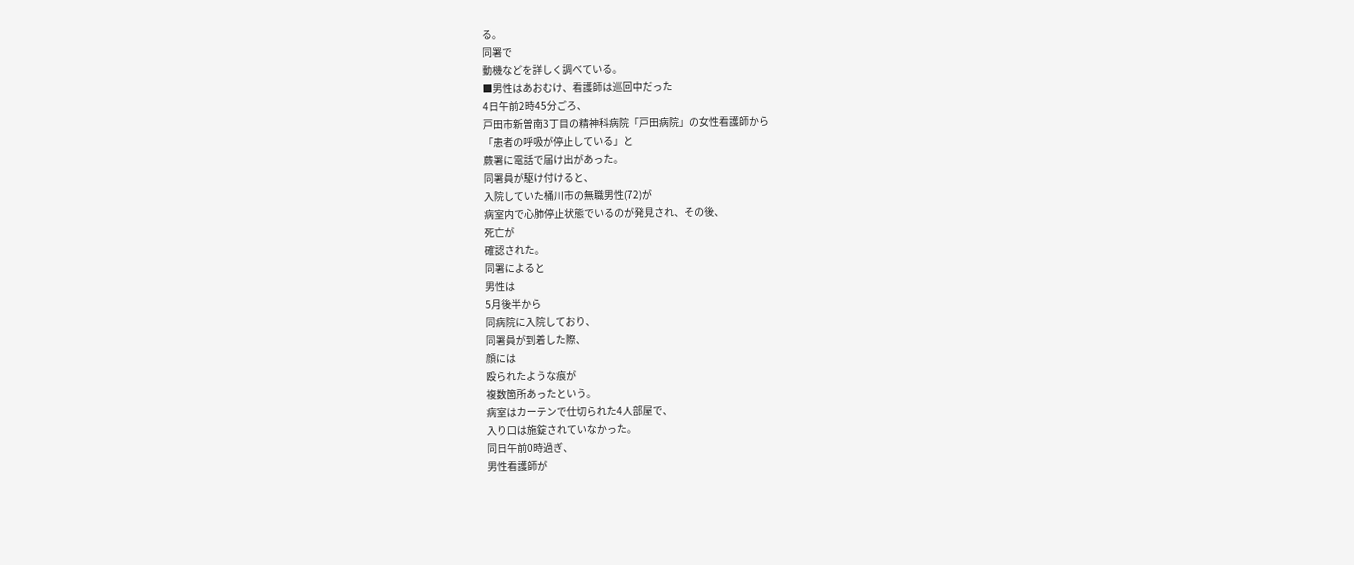る。
同署で
動機などを詳しく調べている。
■男性はあおむけ、看護師は巡回中だった
4日午前2時45分ごろ、
戸田市新曽南3丁目の精神科病院「戸田病院」の女性看護師から
「患者の呼吸が停止している」と
蕨署に電話で届け出があった。
同署員が駆け付けると、
入院していた桶川市の無職男性(72)が
病室内で心肺停止状態でいるのが発見され、その後、
死亡が
確認された。
同署によると
男性は
5月後半から
同病院に入院しており、
同署員が到着した際、
顔には
殴られたような痕が
複数箇所あったという。
病室はカーテンで仕切られた4人部屋で、
入り口は施錠されていなかった。
同日午前0時過ぎ、
男性看護師が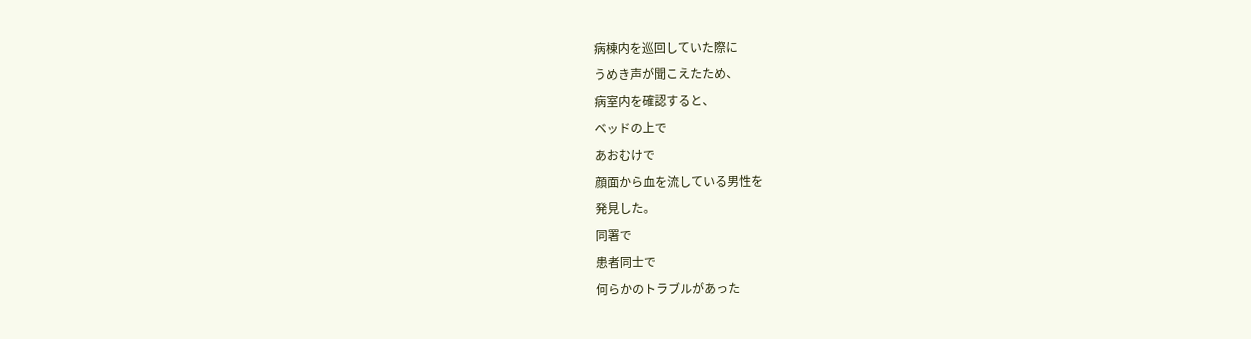病棟内を巡回していた際に
うめき声が聞こえたため、
病室内を確認すると、
ベッドの上で
あおむけで
顔面から血を流している男性を
発見した。
同署で
患者同士で
何らかのトラブルがあった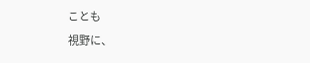ことも
視野に、